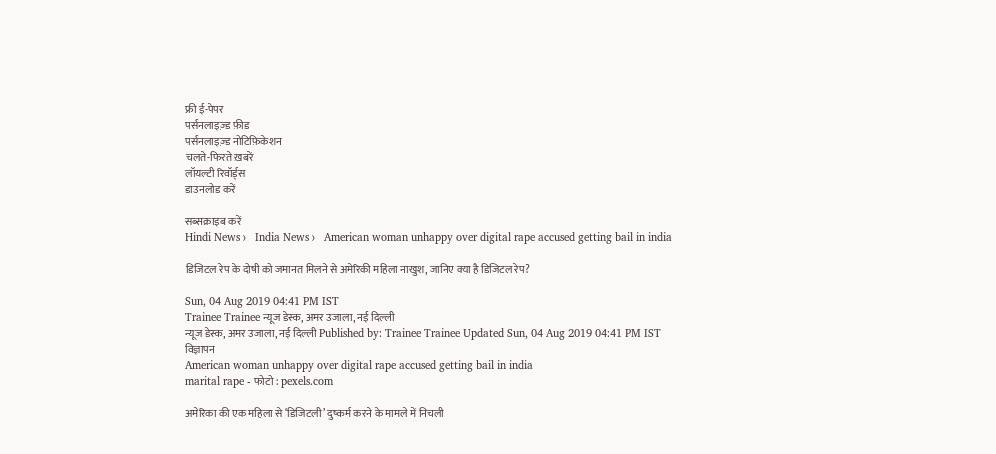फ्री ई-पेपर
पर्सनलाइज़्ड फ़ीड
पर्सनलाइज़्ड नोटिफ़िकेशन
चलते-फिरते ख़बरें
लॉयल्टी रिवॉर्ड्स
डाउनलोड करें

सब्सक्राइब करें
Hindi News ›   India News ›   American woman unhappy over digital rape accused getting bail in india

डिजिटल रेप के दोषी को जमानत मिलने से अमेरिकी महिला नाखुश, जानिए क्या है डिजिटल रेप?

Sun, 04 Aug 2019 04:41 PM IST
Trainee Trainee न्यूज डेस्क, अमर उजाला, नई दिल्ली
न्यूज डेस्क, अमर उजाला, नई दिल्ली Published by: Trainee Trainee Updated Sun, 04 Aug 2019 04:41 PM IST
विज्ञापन
American woman unhappy over digital rape accused getting bail in india
marital rape - फोटो : pexels.com

अमेरिका की एक महिला से ‘डिजिटली’ दुष्कर्म करने के मामले में निचली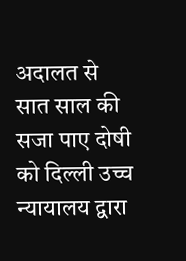अदालत से सात साल की सजा पाए दोषी को दिल्ली उच्च न्यायालय द्वारा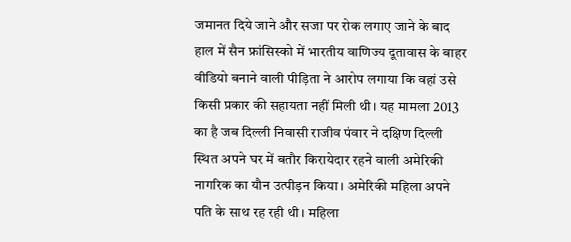जमानत दिये जाने और सजा पर रोक लगाए जाने के बाद हाल में सैन फ्रांसिस्को में भारतीय वाणिज्य दूतावास के बाहर वीडियो बनाने वाली पीड़िता ने आरोप लगाया कि वहां उसे किसी प्रकार की सहायता नहीं मिली थी। यह मामला 2013 का है जब दिल्ली निवासी राजीव पंवार ने दक्षिण दिल्ली स्थित अपने घर में बतौर किरायेदार रहने वाली अमेरिकी नागरिक का यौन उत्पीड़न किया। अमेरिकी महिला अपने पति के साथ रह रही थी। महिला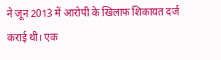ने जून 2013 में आरोपी के खिलाफ शिकायत दर्ज कराई थी। एक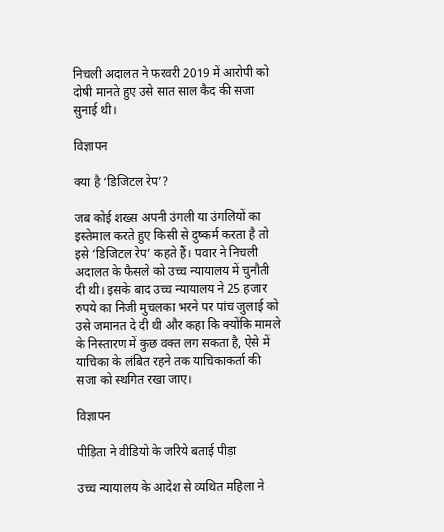निचली अदालत ने फरवरी 2019 में आरोपी को दोषी मानते हुए उसे सात साल कैद की सजा सुनाई थी।

विज्ञापन

क्या है ‘डिजिटल रेप’?

जब कोई शख्स अपनी उंगली या उंगलियों का इस्तेमाल करते हुए किसी से दुष्कर्म करता है तो इसे ‘डिजिटल रेप’ कहते हैं। पवार ने निचली अदालत के फैसले को उच्च न्यायालय में चुनौती दी थी। इसके बाद उच्च न्यायालय ने 25 हजार रुपये का निजी मुचलका भरने पर पांच जुलाई को उसे जमानत दे दी थी और कहा कि क्योंकि मामले के निस्तारण में कुछ वक्त लग सकता है, ऐसे में याचिका के लंबित रहने तक याचिकाकर्ता की सजा को स्थगित रखा जाए।

विज्ञापन

पीड़िता ने वीडियो के जरिये बताई पीड़ा

उच्च न्यायालय के आदेश से व्यथित महिला ने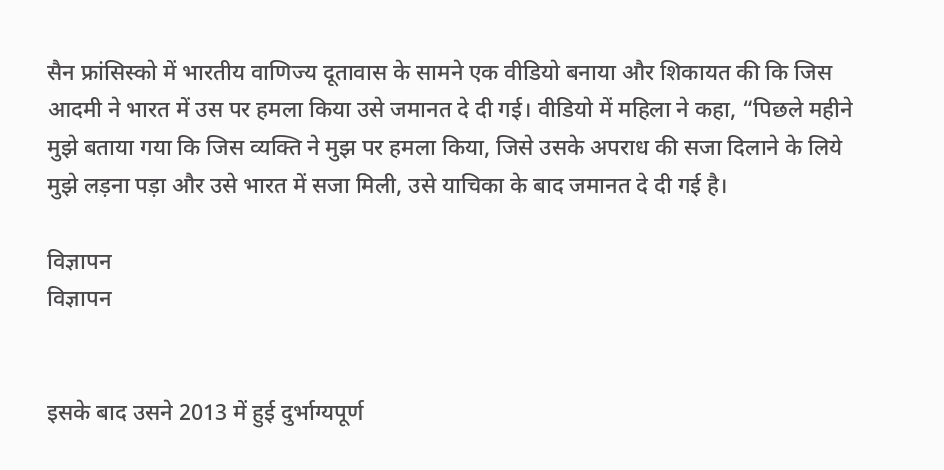सैन फ्रांसिस्को में भारतीय वाणिज्य दूतावास के सामने एक वीडियो बनाया और शिकायत की कि जिस आदमी ने भारत में उस पर हमला किया उसे जमानत दे दी गई। वीडियो में महिला ने कहा, “पिछले महीने मुझे बताया गया कि जिस व्यक्ति ने मुझ पर हमला किया, जिसे उसके अपराध की सजा दिलाने के लिये मुझे लड़ना पड़ा और उसे भारत में सजा मिली, उसे याचिका के बाद जमानत दे दी गई है।

विज्ञापन
विज्ञापन


इसके बाद उसने 2013 में हुई दुर्भाग्यपूर्ण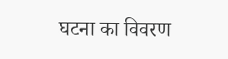घटना का विवरण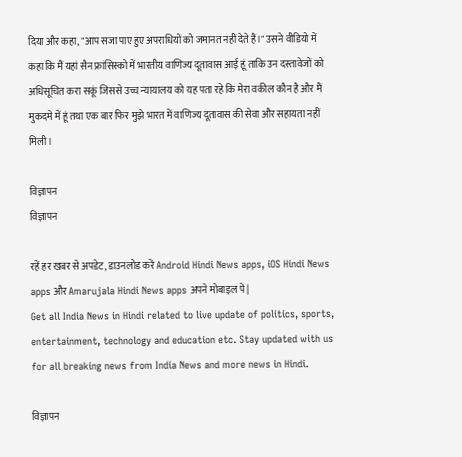दिया और कहा, "आप सजा पाए हुए अपराधियों को जमानत नहीं देते हैं।" उसने वीडियो में कहा कि मैं यहां सैन फ्रांसिस्को में भारतीय वाणिज्य दूतावास आई हूं ताकि उन दस्तावेजों को अधिसूचित करा सकूं जिससे उच्च न्यायालय को यह पता रहे कि मेरा वकील कौन है और मैं मुकदमे में हूं तथा एक बार फिर मुझे भारत में वाणिज्य दूतावास की सेवा और सहायता नहीं मिली।

विज्ञापन
विज्ञापन

रहें हर खबर से अपडेट, डाउनलोड करें Android Hindi News apps, iOS Hindi News apps और Amarujala Hindi News apps अपने मोबाइल पे|
Get all India News in Hindi related to live update of politics, sports, entertainment, technology and education etc. Stay updated with us for all breaking news from India News and more news in Hindi.

विज्ञापन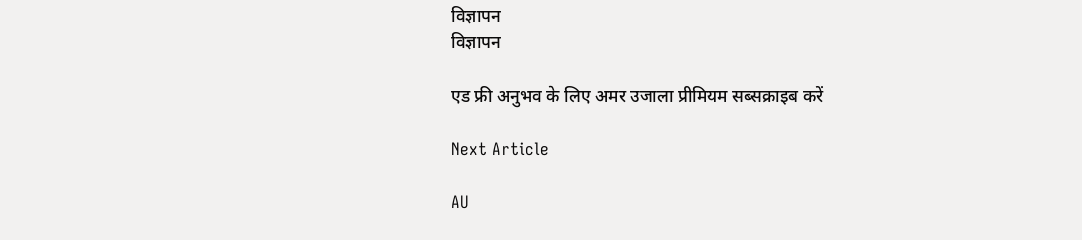विज्ञापन
विज्ञापन

एड फ्री अनुभव के लिए अमर उजाला प्रीमियम सब्सक्राइब करें

Next Article

AU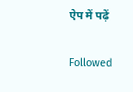ऐप में पढ़ें

Followed